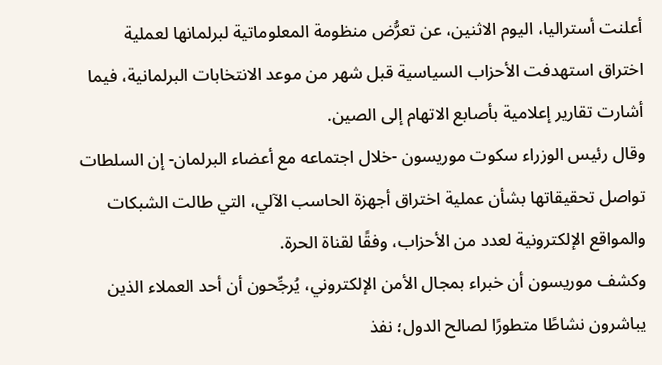أعلنت أستراليا، اليوم الاثنين، عن تعرُّض منظومة المعلوماتية لبرلمانها لعملية اختراق استهدفت الأحزاب السياسية قبل شهر من موعد الانتخابات البرلمانية، فيما أشارت تقارير إعلامية بأصابع الاتهام إلى الصين.
وقال رئيس الوزراء سكوت موريسون -خلال اجتماعه مع أعضاء البرلمان- إن السلطات تواصل تحقيقاتها بشأن عملية اختراق أجهزة الحاسب الآلي، التي طالت الشبكات والمواقع الإلكترونية لعدد من الأحزاب، وفقًا لقناة الحرة.
وكشف موريسون أن خبراء بمجال الأمن الإلكتروني، يُرجِّحون أن أحد العملاء الذين يباشرون نشاطًا متطورًا لصالح الدول؛ نفذ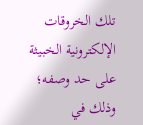تلك الخروقات الإلكترونية الخبيثة على حد وصفه؛ وذلك في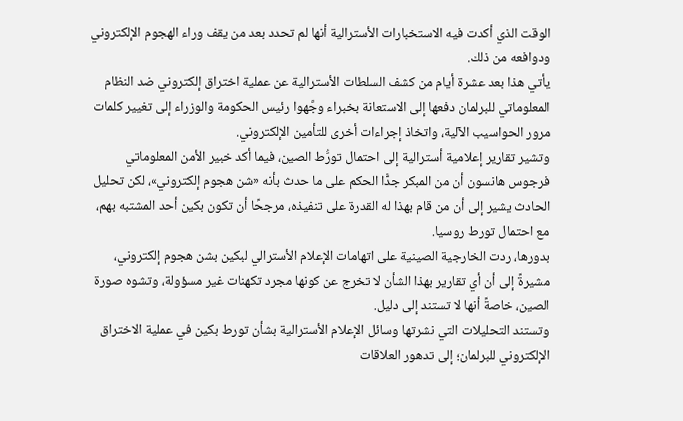الوقت الذي أكدت فيه الاستخبارات الأسترالية أنها لم تحدد بعد من يقف وراء الهجوم الإلكتروني ودوافعه من ذلك.
يأتي هذا بعد عشرة أيام من كشف السلطات الأسترالية عن عملية اختراق إلكتروني ضد النظام المعلوماتي للبرلمان دفعها إلى الاستعانة بخبراء وجَّهوا رئيس الحكومة والوزراء إلى تغيير كلمات مرور الحواسيب الآلية، واتخاذ إجراءات أخرى للتأمين الإلكتروني.
وتشير تقارير إعلامية أسترالية إلى احتمال تورُّط الصين، فيما أكد خبير الأمن المعلوماتي فرجوس هانسون أن من المبكر جدًّا الحكم على ما حدث بأنه «شن هجوم إلكتروني»، لكن تحليل الحادث يشير إلى أن من قام بهذا له القدرة على تنفيذه، مرجحًا أن تكون بكين أحد المشتبه بهم، مع احتمال تورط روسيا.
بدورها، ردت الخارجية الصينية على اتهامات الإعلام الأسترالي لبكين بشن هجوم إلكتروني، مشيرةً إلى أن أي تقارير بهذا الشأن لا تخرج عن كونها مجرد تكهنات غير مسؤولة، وتشوه صورة الصين، خاصةً أنها لا تستند إلى دليل.
وتستند التحليلات التي نشرتها وسائل الإعلام الأسترالية بشأن تورط بكين في عملية الاختراق الإلكتروني للبرلمان؛ إلى تدهور العلاقات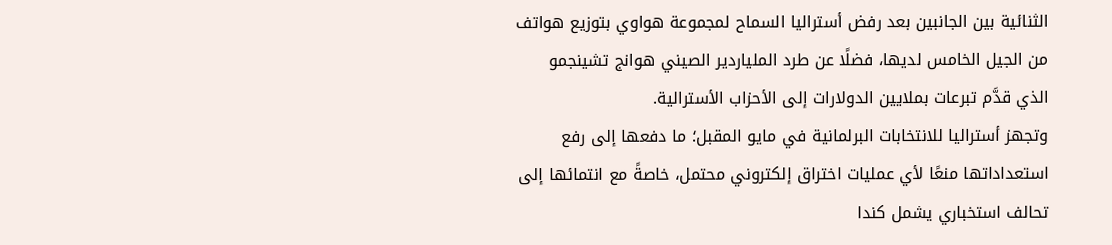الثنائية بين الجانبين بعد رفض أستراليا السماح لمجموعة هواوي بتوزيع هواتف من الجيل الخامس لديها، فضلًا عن طرد الملياردير الصيني هوانج تشينجمو الذي قدَّم تبرعات بملايين الدولارات إلى الأحزاب الأسترالية.
وتجهز أستراليا للانتخابات البرلمانية في مايو المقبل؛ ما دفعها إلى رفع استعداداتها منعًا لأي عمليات اختراق إلكتروني محتمل، خاصةً مع انتمائها إلى تحالف استخباري يشمل كندا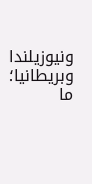ونيوزيلندا وبريطانيا؛ ما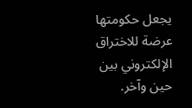يجعل حكومتها عرضة للاختراق الإلكتروني بين حين وآخر.